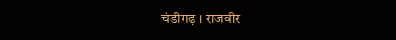चंडीगढ़ । राजवीर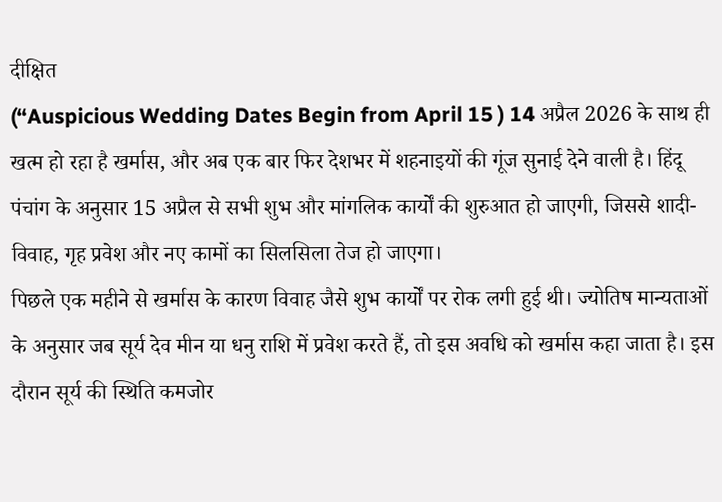दीक्षित
(“Auspicious Wedding Dates Begin from April 15 ) 14 अप्रैल 2026 के साथ ही खत्म हो रहा है खर्मास, और अब एक बार फिर देशभर में शहनाइयों की गूंज सुनाई देने वाली है। हिंदू पंचांग के अनुसार 15 अप्रैल से सभी शुभ और मांगलिक कार्यों की शुरुआत हो जाएगी, जिससे शादी-विवाह, गृह प्रवेश और नए कामों का सिलसिला तेज हो जाएगा।
पिछले एक महीने से खर्मास के कारण विवाह जैसे शुभ कार्यों पर रोक लगी हुई थी। ज्योतिष मान्यताओं के अनुसार जब सूर्य देव मीन या धनु राशि में प्रवेश करते हैं, तो इस अवधि को खर्मास कहा जाता है। इस दौरान सूर्य की स्थिति कमजोर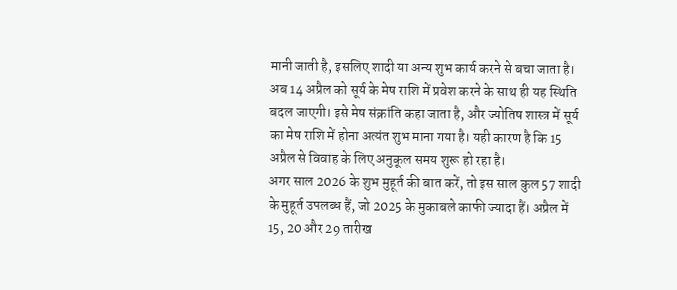मानी जाती है, इसलिए शादी या अन्य शुभ कार्य करने से बचा जाता है।
अब 14 अप्रैल को सूर्य के मेष राशि में प्रवेश करने के साथ ही यह स्थिति बदल जाएगी। इसे मेष संक्रांति कहा जाता है, और ज्योतिष शास्त्र में सूर्य का मेष राशि में होना अत्यंत शुभ माना गया है। यही कारण है कि 15 अप्रैल से विवाह के लिए अनुकूल समय शुरू हो रहा है।
अगर साल 2026 के शुभ मुहूर्त की बात करें, तो इस साल कुल 57 शादी के मुहूर्त उपलब्ध हैं, जो 2025 के मुकाबले काफी ज्यादा हैं। अप्रैल में 15, 20 और 29 तारीख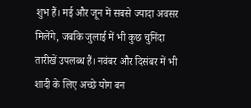शुभ हैं। मई और जून में सबसे ज्यादा अवसर मिलेंगे, जबकि जुलाई में भी कुछ चुनिंदा तारीखें उपलब्ध हैं। नवंबर और दिसंबर में भी शादी के लिए अच्छे योग बन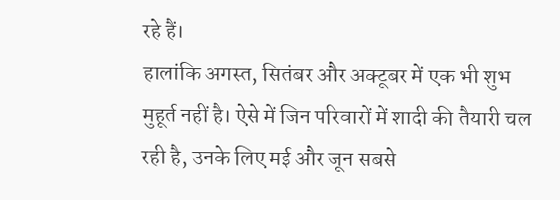रहे हैं।
हालांकि अगस्त, सितंबर और अक्टूबर में एक भी शुभ मुहूर्त नहीं है। ऐसे में जिन परिवारों में शादी की तैयारी चल रही है, उनके लिए मई और जून सबसे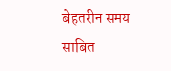बेहतरीन समय साबित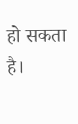हो सकता है।